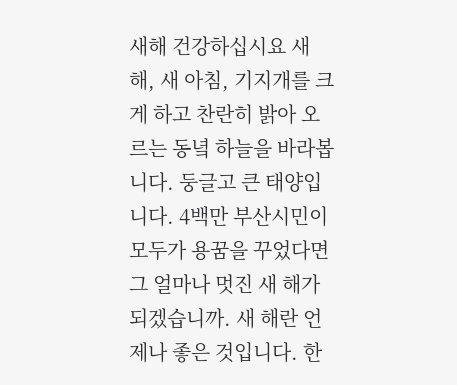새해 건강하십시요 새 해, 새 아침, 기지개를 크게 하고 찬란히 밝아 오르는 동녘 하늘을 바라봅니다. 둥글고 큰 태양입니다. 4백만 부산시민이 모두가 용꿈을 꾸었다면 그 얼마나 멋진 새 해가 되겠습니까. 새 해란 언제나 좋은 것입니다. 한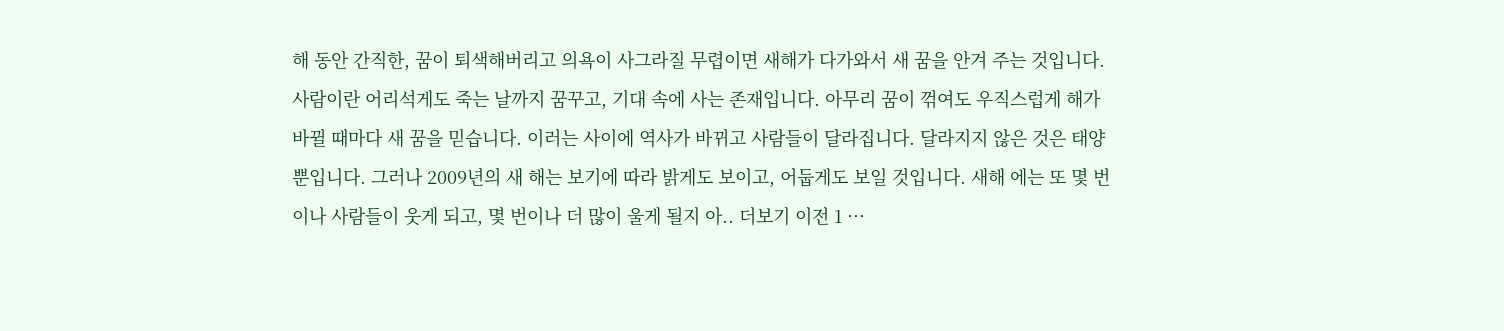해 동안 간직한, 꿈이 퇴색해버리고 의욕이 사그라질 무렵이면 새해가 다가와서 새 꿈을 안겨 주는 것입니다. 사람이란 어리석게도 죽는 날까지 꿈꾸고, 기대 속에 사는 존재입니다. 아무리 꿈이 꺾여도 우직스럽게 해가 바뀔 때마다 새 꿈을 믿습니다. 이러는 사이에 역사가 바뀌고 사람들이 달라집니다. 달라지지 않은 것은 태양뿐입니다. 그러나 2009년의 새 해는 보기에 따라 밝게도 보이고, 어둡게도 보일 것입니다. 새해 에는 또 몇 번이나 사람들이 웃게 되고, 몇 번이나 더 많이 울게 될지 아.. 더보기 이전 1 ···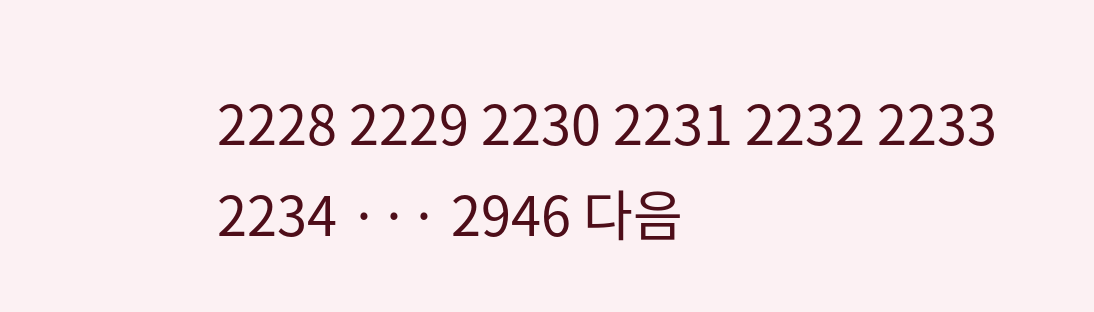2228 2229 2230 2231 2232 2233 2234 ··· 2946 다음